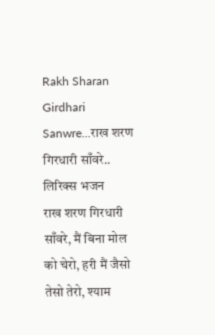Rakh Sharan Girdhari Sanwre...राख शरण गिरधारी साँवरे.. लिरिक्स भजन
राख शरण गिरधारी साँवरे, मैं बिना मोल को चेरो, हरी मैं जैसो तेसो तेरो, श्याम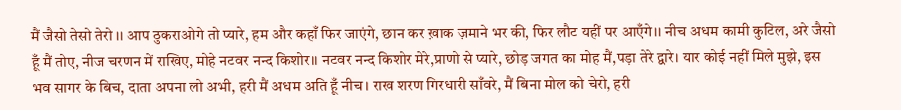मैं जैसो तेसो तेरो ।। आप ठुकराओगे तो प्यारे, हम और कहाँ फिर जाएंगे, छान कर ख़ाक ज़माने भर की, फिर लौट यहीं पर आएँगे।। नीच अधम कामी कुटिल, अरे जैसो हूँ मैं तोए, नीज चरणन में राखिए, मोहे नटवर नन्द किशोर।। नटवर नन्द किशोर मेरे,प्राणो से प्यारे, छोड़ जगत का मोह मैं,पड़ा तेरे द्वारे। यार कोई नहीं मिले मुझे, इस भव सागर के बिच, दाता अपना लो अभी, हरी मैं अधम अति हूँ नीच। राख शरण गिरधारी साँवरे, मैं बिना मोल को चेरो, हरी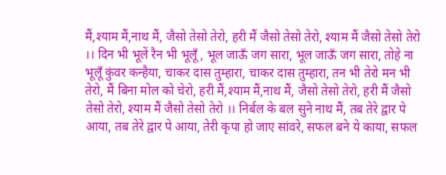मैं,श्याम मैं,नाथ मैं, जैसो तेसो तेरो, हरी मैं जैसो तेसो तेरो, श्याम मैं जैसो तेसो तेरो ।। दिन भी भूलें रैन भी भूलूँ, भूल जाऊँ जग सारा, भूल जाऊँ जग सारा, तोहे ना भूलूँ कुंवर कन्हैया, चाकर दास तुम्हारा, चाकर दास तुम्हारा, तन भी तेरो मन भी तेरो, मैं बिना मोल को चेरो, हरी मैं,श्याम मैं,नाथ मैं, जैसो तेसो तेरो, हरी मैं जैसो तेसो तेरो, श्याम मैं जैसो तेसो तेरो ।। निर्बल के बल सुने नाथ मैं, तब तेरे द्वार पे आया, तब तेरे द्वार पे आया, तेरी कृपा हो जाए सांवरे, सफल बने ये काया, सफल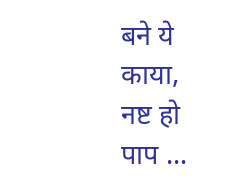बने ये काया, नष्ट हो पाप ...